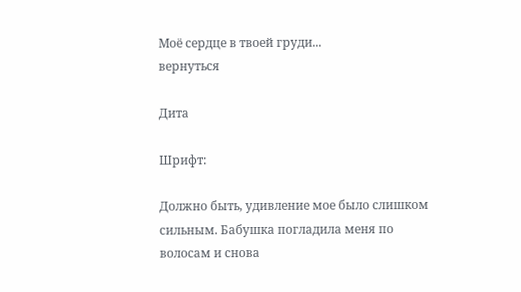Моё сердце в твоей груди...
вернуться

Дита

Шрифт:

Должно быть, удивление мое было слишком сильным. Бабушка погладила меня по волосам и снова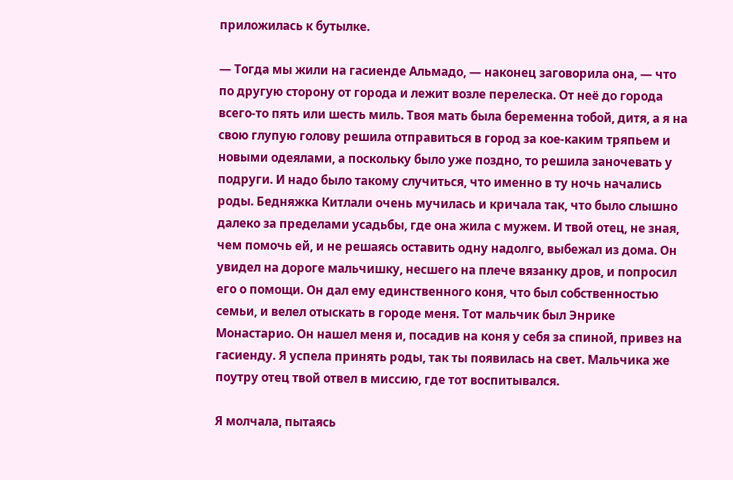приложилась к бутылке.

— Тогда мы жили на гасиенде Альмадо, — наконец заговорила она, — что по другую сторону от города и лежит возле перелеска. От неё до города всего-то пять или шесть миль. Твоя мать была беременна тобой, дитя, а я на свою глупую голову решила отправиться в город за кое-каким тряпьем и новыми одеялами, а поскольку было уже поздно, то решила заночевать у подруги. И надо было такому случиться, что именно в ту ночь начались роды. Бедняжка Китлали очень мучилась и кричала так, что было слышно далеко за пределами усадьбы, где она жила с мужем. И твой отец, не зная, чем помочь ей, и не решаясь оставить одну надолго, выбежал из дома. Он увидел на дороге мальчишку, несшего на плече вязанку дров, и попросил его о помощи. Он дал ему единственного коня, что был собственностью семьи, и велел отыскать в городе меня. Тот мальчик был Энрике Монастарио. Он нашел меня и, посадив на коня у себя за спиной, привез на гасиенду. Я успела принять роды, так ты появилась на свет. Мальчика же поутру отец твой отвел в миссию, где тот воспитывался.

Я молчала, пытаясь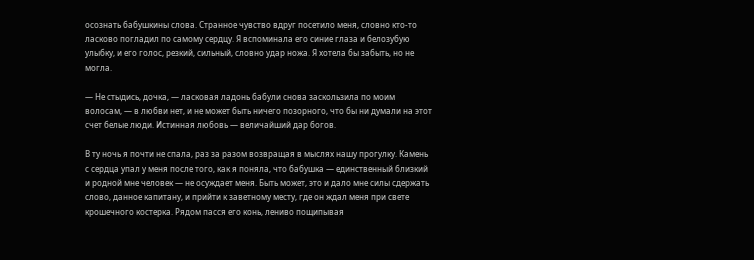осознать бабушкины слова. Странное чувство вдруг посетило меня, словно кто-то ласково погладил по самому сердцу. Я вспоминала его синие глаза и белозубую улыбку, и его голос, резкий, сильный, словно удар ножа. Я хотела бы забыть, но не могла.

— Не стыдись, дочка, — ласковая ладонь бабули снова заскользила по моим волосам, — в любви нет, и не может быть ничего позорного, что бы ни думали на этот счет белые люди. Истинная любовь — величайший дар богов.

В ту ночь я почти не спала, раз за разом возвращая в мыслях нашу прогулку. Камень с сердца упал у меня после того, как я поняла, что бабушка — единственный близкий и родной мне человек — не осуждает меня. Быть может, это и дало мне силы сдержать слово, данное капитану, и прийти к заветному месту, где он ждал меня при свете крошечного костерка. Рядом пасся его конь, лениво пощипывая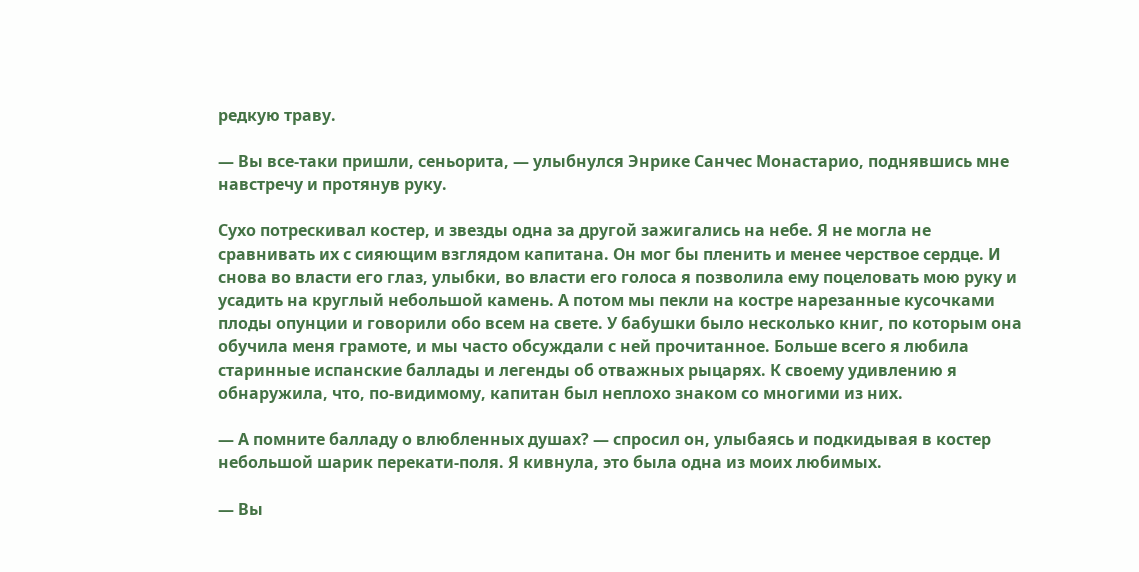редкую траву.

— Вы все-таки пришли, сеньорита, — улыбнулся Энрике Санчес Монастарио, поднявшись мне навстречу и протянув руку.

Сухо потрескивал костер, и звезды одна за другой зажигались на небе. Я не могла не сравнивать их с сияющим взглядом капитана. Он мог бы пленить и менее черствое сердце. И снова во власти его глаз, улыбки, во власти его голоса я позволила ему поцеловать мою руку и усадить на круглый небольшой камень. А потом мы пекли на костре нарезанные кусочками плоды опунции и говорили обо всем на свете. У бабушки было несколько книг, по которым она обучила меня грамоте, и мы часто обсуждали с ней прочитанное. Больше всего я любила старинные испанские баллады и легенды об отважных рыцарях. К своему удивлению я обнаружила, что, по-видимому, капитан был неплохо знаком со многими из них.

— А помните балладу о влюбленных душах? — спросил он, улыбаясь и подкидывая в костер небольшой шарик перекати-поля. Я кивнула, это была одна из моих любимых.

— Вы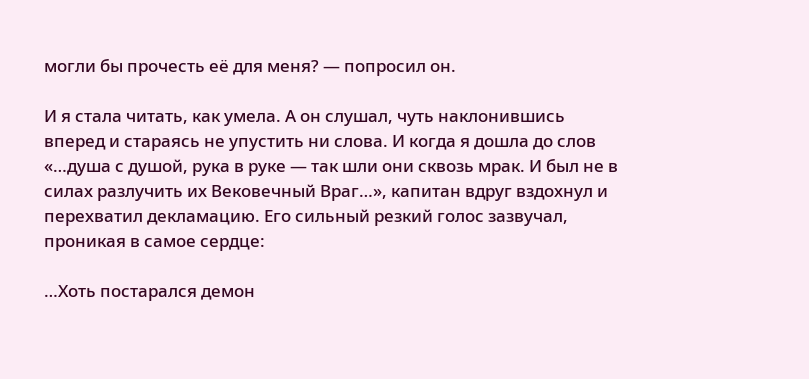могли бы прочесть её для меня? — попросил он.

И я стала читать, как умела. А он слушал, чуть наклонившись вперед и стараясь не упустить ни слова. И когда я дошла до слов «…душа с душой, рука в руке — так шли они сквозь мрак. И был не в силах разлучить их Вековечный Враг…», капитан вдруг вздохнул и перехватил декламацию. Его сильный резкий голос зазвучал, проникая в самое сердце:

…Хоть постарался демон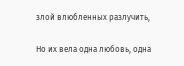злой влюбленных разлучить,

Но их вела одна любовь, одна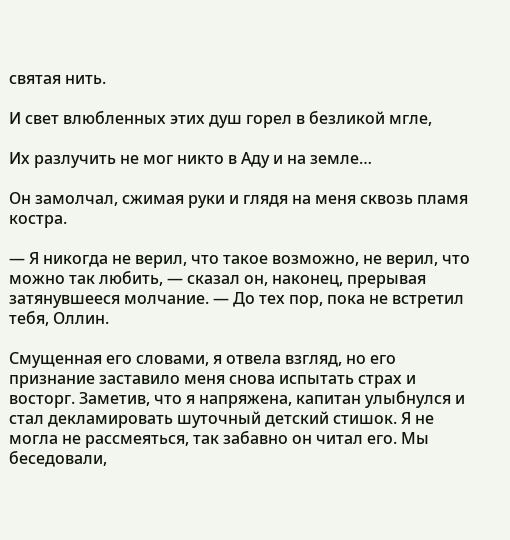святая нить.

И свет влюбленных этих душ горел в безликой мгле,

Их разлучить не мог никто в Аду и на земле…

Он замолчал, сжимая руки и глядя на меня сквозь пламя костра.

— Я никогда не верил, что такое возможно, не верил, что можно так любить, — сказал он, наконец, прерывая затянувшееся молчание. — До тех пор, пока не встретил тебя, Оллин.

Смущенная его словами, я отвела взгляд, но его признание заставило меня снова испытать страх и восторг. Заметив, что я напряжена, капитан улыбнулся и стал декламировать шуточный детский стишок. Я не могла не рассмеяться, так забавно он читал его. Мы беседовали,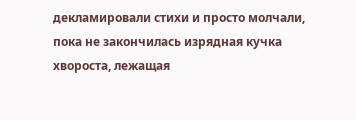декламировали стихи и просто молчали, пока не закончилась изрядная кучка хвороста, лежащая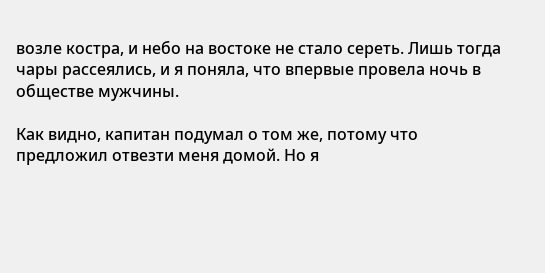возле костра, и небо на востоке не стало сереть. Лишь тогда чары рассеялись, и я поняла, что впервые провела ночь в обществе мужчины.

Как видно, капитан подумал о том же, потому что предложил отвезти меня домой. Но я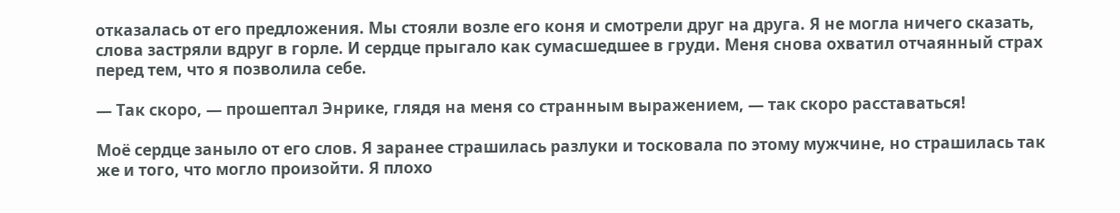отказалась от его предложения. Мы стояли возле его коня и смотрели друг на друга. Я не могла ничего сказать, слова застряли вдруг в горле. И сердце прыгало как сумасшедшее в груди. Меня снова охватил отчаянный страх перед тем, что я позволила себе.

— Так скоро, — прошептал Энрике, глядя на меня со странным выражением, — так скоро расставаться!

Моё сердце заныло от его слов. Я заранее страшилась разлуки и тосковала по этому мужчине, но страшилась так же и того, что могло произойти. Я плохо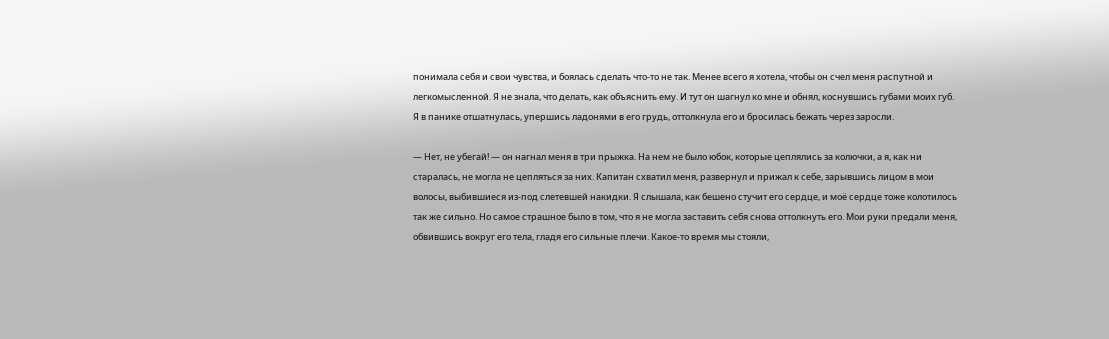понимала себя и свои чувства, и боялась сделать что-то не так. Менее всего я хотела, чтобы он счел меня распутной и легкомысленной. Я не знала, что делать, как объяснить ему. И тут он шагнул ко мне и обнял, коснувшись губами моих губ. Я в панике отшатнулась, упершись ладонями в его грудь, оттолкнула его и бросилась бежать через заросли.

— Нет, не убегай! — он нагнал меня в три прыжка. На нем не было юбок, которые цеплялись за колючки, а я, как ни старалась, не могла не цепляться за них. Капитан схватил меня, развернул и прижал к себе, зарывшись лицом в мои волосы, выбившиеся из-под слетевшей накидки. Я слышала, как бешено стучит его сердце, и моё сердце тоже колотилось так же сильно. Но самое страшное было в том, что я не могла заставить себя снова оттолкнуть его. Мои руки предали меня, обвившись вокруг его тела, гладя его сильные плечи. Какое-то время мы стояли,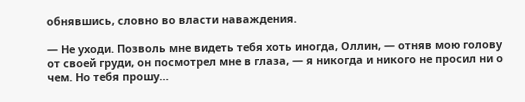обнявшись, словно во власти наваждения.

— Не уходи. Позволь мне видеть тебя хоть иногда, Оллин, — отняв мою голову от своей груди, он посмотрел мне в глаза, — я никогда и никого не просил ни о чем. Но тебя прошу…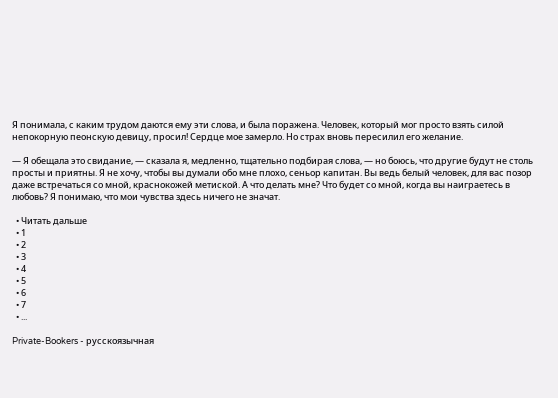Я понимала, с каким трудом даются ему эти слова, и была поражена. Человек, который мог просто взять силой непокорную пеонскую девицу, просил! Сердце мое замерло. Но страх вновь пересилил его желание.

— Я обещала это свидание, — сказала я, медленно, тщательно подбирая слова, — но боюсь, что другие будут не столь просты и приятны. Я не хочу, чтобы вы думали обо мне плохо, сеньор капитан. Вы ведь белый человек, для вас позор даже встречаться со мной, краснокожей метиской. А что делать мне? Что будет со мной, когда вы наиграетесь в любовь? Я понимаю, что мои чувства здесь ничего не значат.

  • Читать дальше
  • 1
  • 2
  • 3
  • 4
  • 5
  • 6
  • 7
  • ...

Private-Bookers - русскоязычная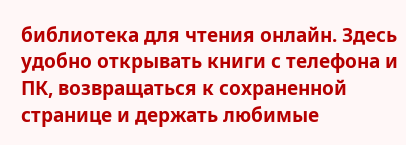библиотека для чтения онлайн. Здесь удобно открывать книги с телефона и ПК, возвращаться к сохраненной странице и держать любимые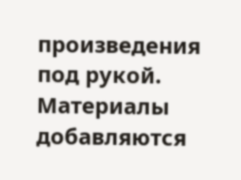произведения под рукой. Материалы добавляются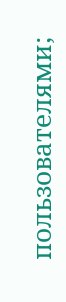пользователями;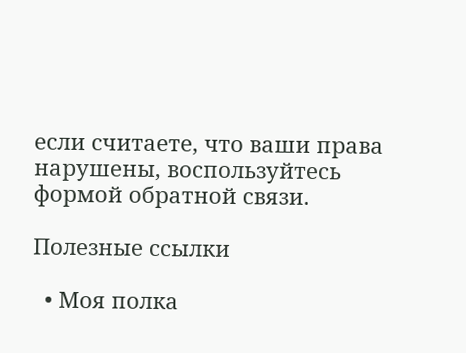если считаете, что ваши права нарушены, воспользуйтесь формой обратной связи.

Полезные ссылки

  • Моя полка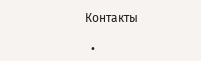Контакты

  •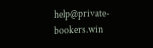help@private-bookers.win